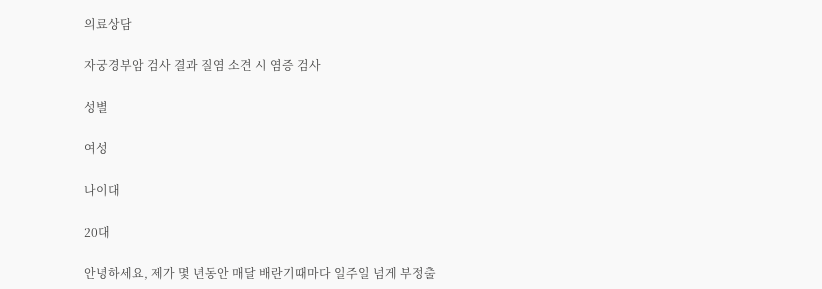의료상담

자궁경부암 검사 결과 질염 소견 시 염증 검사

성별

여성

나이대

20대

안녕하세요, 제가 몇 년동안 매달 배란기때마다 일주일 넘게 부정출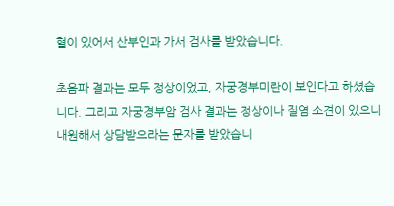혈이 있어서 산부인과 가서 검사를 받았습니다.

초음파 결과는 모두 정상이었고, 자궁경부미란이 보인다고 하셨습니다. 그리고 자궁경부암 검사 결과는 정상이나 질염 소견이 있으니 내원해서 상담받으라는 문자를 받았습니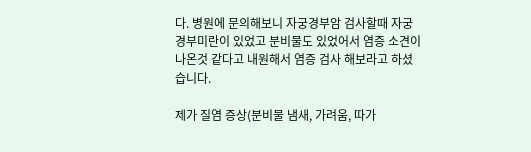다. 병원에 문의해보니 자궁경부암 검사할때 자궁경부미란이 있었고 분비물도 있었어서 염증 소견이 나온것 같다고 내원해서 염증 검사 해보라고 하셨습니다.

제가 질염 증상(분비물 냄새, 가려움, 따가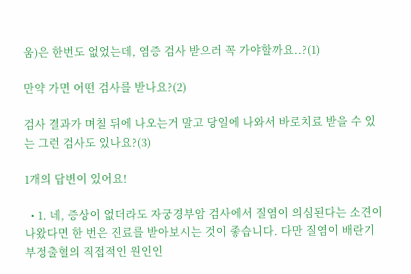움)은 한번도 없었는데, 염증 검사 받으러 꼭 가야할까요..?(1)

만약 가면 어떤 검사를 받나요?(2)

검사 결과가 며칠 뒤에 나오는거 말고 당일에 나와서 바로치료 받을 수 있는 그런 검사도 있나요?(3)

1개의 답변이 있어요!

  • 1. 네, 증상이 없더라도 자궁경부암 검사에서 질염이 의심된다는 소견이 나왔다면 한 번은 진료를 받아보시는 것이 좋습니다. 다만 질염이 배란기 부정출혈의 직접적인 원인인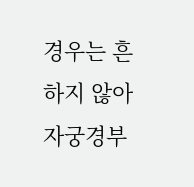경우는 흔하지 않아 자궁경부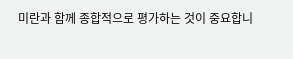미란과 함께 종합적으로 평가하는 것이 중요합니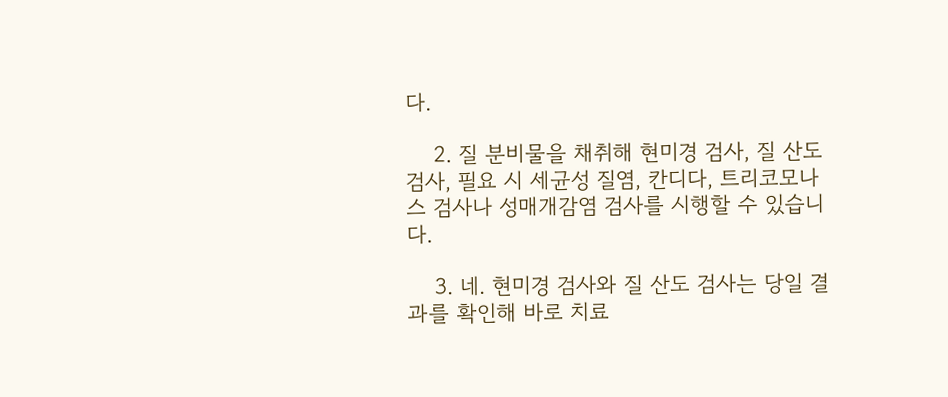다.

    2. 질 분비물을 채취해 현미경 검사, 질 산도 검사, 필요 시 세균성 질염, 칸디다, 트리코모나스 검사나 성매개감염 검사를 시행할 수 있습니다.

    3. 네. 현미경 검사와 질 산도 검사는 당일 결과를 확인해 바로 치료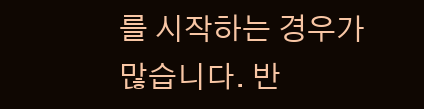를 시작하는 경우가 많습니다. 반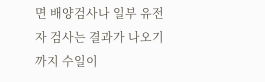면 배양검사나 일부 유전자 검사는 결과가 나오기까지 수일이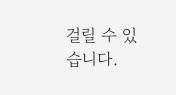걸릴 수 있습니다.